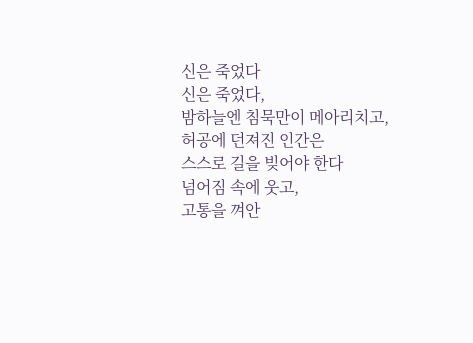신은 죽었다
신은 죽었다,
밤하늘엔 침묵만이 메아리치고,
허공에 던져진 인간은
스스로 길을 빚어야 한다
넘어짐 속에 웃고,
고통을 껴안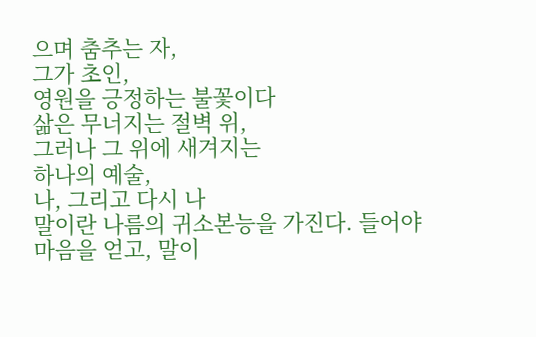으며 춤추는 자,
그가 초인,
영원을 긍정하는 불꽃이다
삶은 무너지는 절벽 위,
그러나 그 위에 새겨지는
하나의 예술,
나, 그리고 다시 나
말이란 나름의 귀소본능을 가진다. 들어야 마음을 얻고, 말이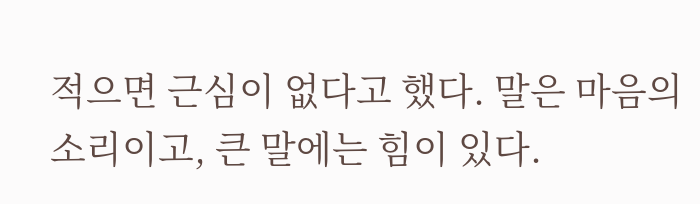적으면 근심이 없다고 했다. 말은 마음의 소리이고, 큰 말에는 힘이 있다.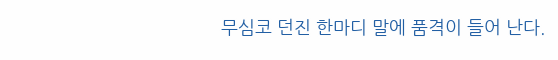무심코 던진 한마디 말에 품격이 들어 난다.